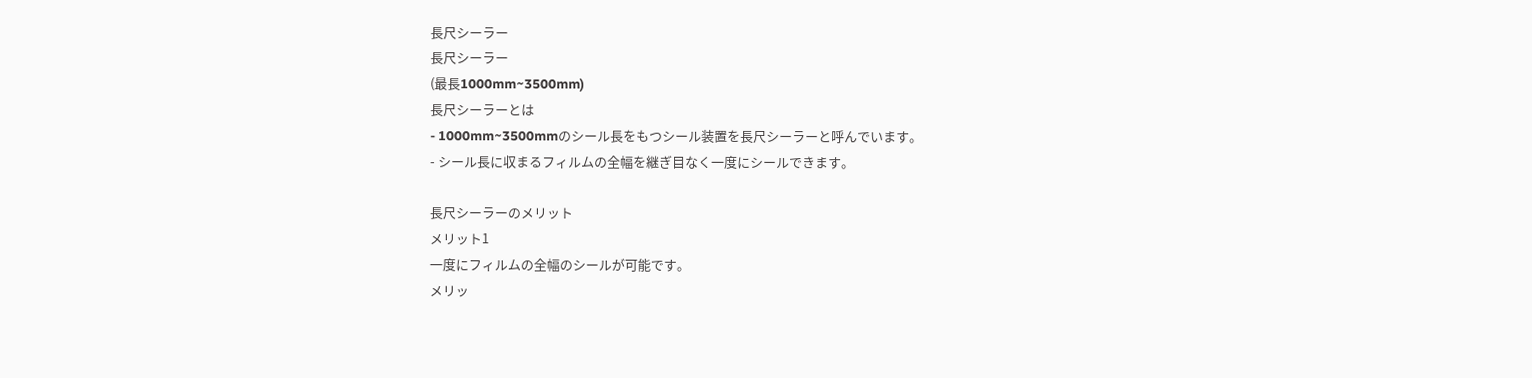長尺シーラー
長尺シーラー
(最長1000mm~3500mm)
長尺シーラーとは
- 1000mm~3500mmのシール長をもつシール装置を長尺シーラーと呼んでいます。
- シール長に収まるフィルムの全幅を継ぎ目なく一度にシールできます。

長尺シーラーのメリット
メリット1
一度にフィルムの全幅のシールが可能です。
メリッ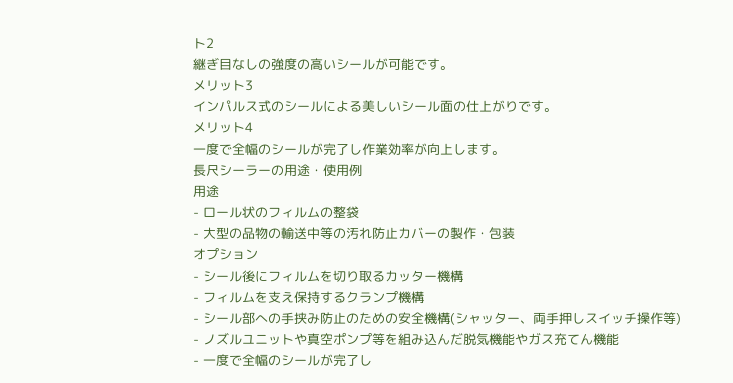ト2
継ぎ目なしの強度の高いシールが可能です。
メリット3
インパルス式のシールによる美しいシール面の仕上がりです。
メリット4
一度で全幅のシールが完了し作業効率が向上します。
長尺シーラーの用途・使用例
用途
- ロール状のフィルムの整袋
- 大型の品物の輸送中等の汚れ防止カバーの製作・包装
オプション
- シール後にフィルムを切り取るカッター機構
- フィルムを支え保持するクランプ機構
- シール部への手挟み防止のための安全機構(シャッター、両手押しスイッチ操作等)
- ノズルユニットや真空ポンプ等を組み込んだ脱気機能やガス充てん機能
- 一度で全幅のシールが完了し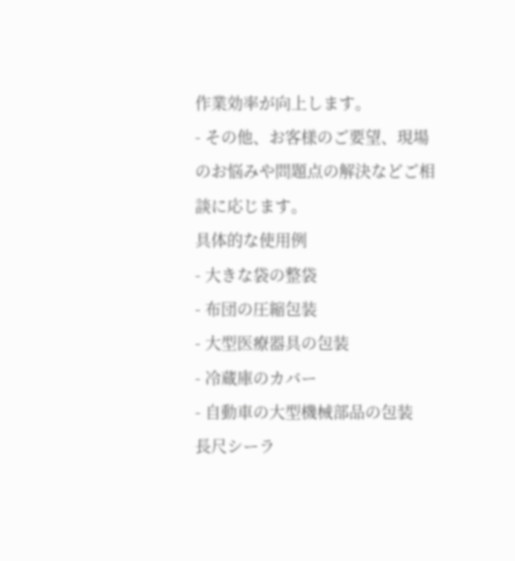作業効率が向上します。
- その他、お客様のご要望、現場のお悩みや問題点の解決などご相談に応じます。
具体的な使用例
- 大きな袋の整袋
- 布団の圧縮包装
- 大型医療器具の包装
- 冷蔵庫のカバー
- 自動車の大型機械部品の包装
長尺シーラ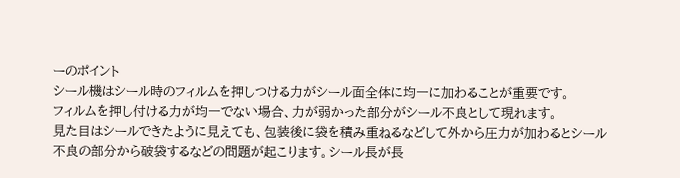ーのポイント
シール機はシール時のフィルムを押しつける力がシール面全体に均一に加わることが重要です。
フィルムを押し付ける力が均一でない場合、力が弱かった部分がシール不良として現れます。
見た目はシールできたように見えても、包装後に袋を積み重ねるなどして外から圧力が加わるとシール不良の部分から破袋するなどの問題が起こります。シール長が長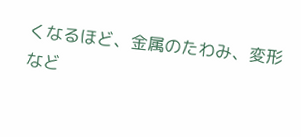くなるほど、金属のたわみ、変形など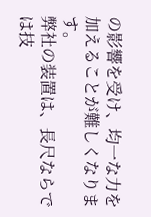の影響を受け、均一な力を加えることが難しくなります。
弊社の装置は、長尺ならでは技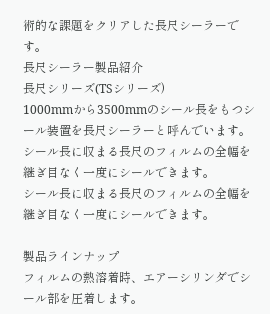術的な課題をクリアした長尺シーラーです。
長尺シーラー製品紹介
長尺シリーズ(TSシリーズ)
1000mmから3500mmのシール長をもつシール装置を長尺シーラーと呼んでいます。
シール長に収まる長尺のフィルムの全幅を継ぎ目なく一度にシールできます。
シール長に収まる長尺のフィルムの全幅を継ぎ目なく一度にシールできます。

製品ラインナップ
フィルムの熱溶着時、エアーシリンダでシール部を圧着します。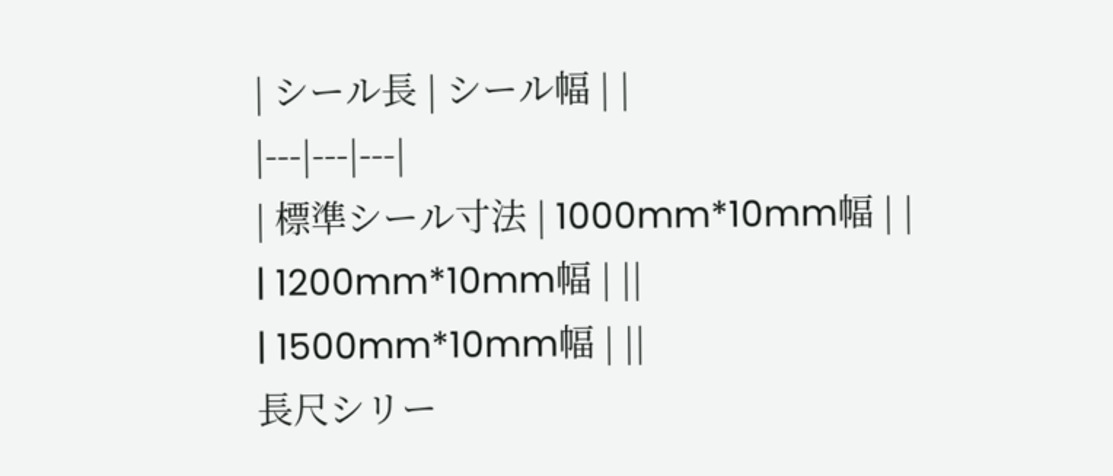| シール長 | シール幅 | |
|---|---|---|
| 標準シール寸法 | 1000mm*10mm幅 | |
| 1200mm*10mm幅 | ||
| 1500mm*10mm幅 | ||
長尺シリー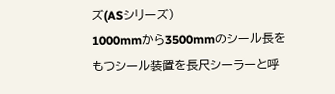ズ(ASシリーズ)
1000mmから3500mmのシール長をもつシール装置を長尺シーラーと呼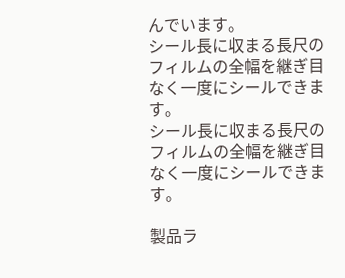んでいます。
シール長に収まる長尺のフィルムの全幅を継ぎ目なく一度にシールできます。
シール長に収まる長尺のフィルムの全幅を継ぎ目なく一度にシールできます。

製品ラ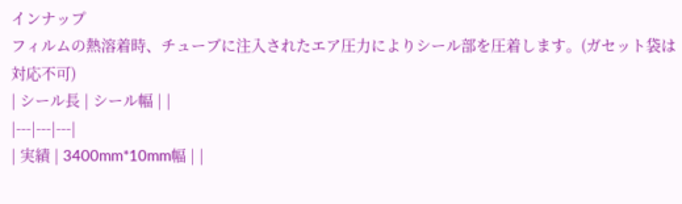インナップ
フィルムの熱溶着時、チューブに注入されたエア圧力によりシール部を圧着します。(ガセット袋は対応不可)
| シール長 | シール幅 | |
|---|---|---|
| 実績 | 3400mm*10mm幅 | |